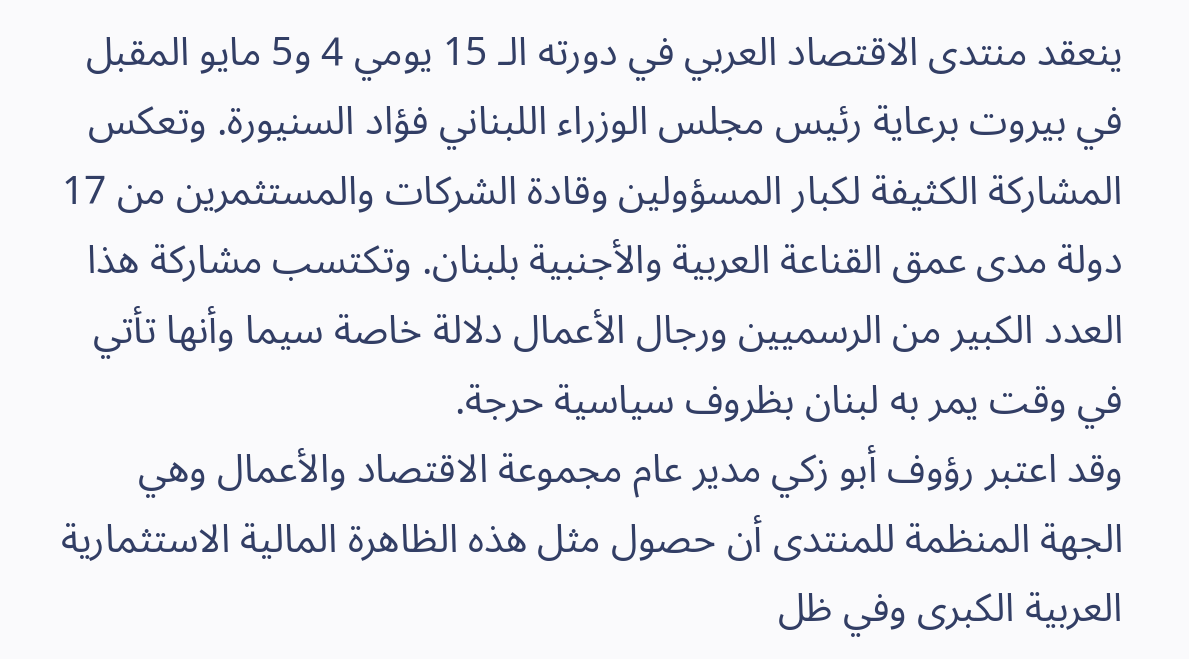ينعقد منتدى الاقتصاد العربي في دورته الـ 15 يومي 4 و5 مايو المقبل في بيروت برعاية رئيس مجلس الوزراء اللبناني فؤاد السنيورة. وتعكس المشاركة الكثيفة لكبار المسؤولين وقادة الشركات والمستثمرين من 17 دولة مدى عمق القناعة العربية والأجنبية بلبنان. وتكتسب مشاركة هذا العدد الكبير من الرسميين ورجال الأعمال دلالة خاصة سيما وأنها تأتي في وقت يمر به لبنان بظروف سياسية حرجة.
وقد اعتبر رؤوف أبو زكي مدير عام مجموعة الاقتصاد والأعمال وهي الجهة المنظمة للمنتدى أن حصول مثل هذه الظاهرة المالية الاستثمارية العربية الكبرى وفي ظل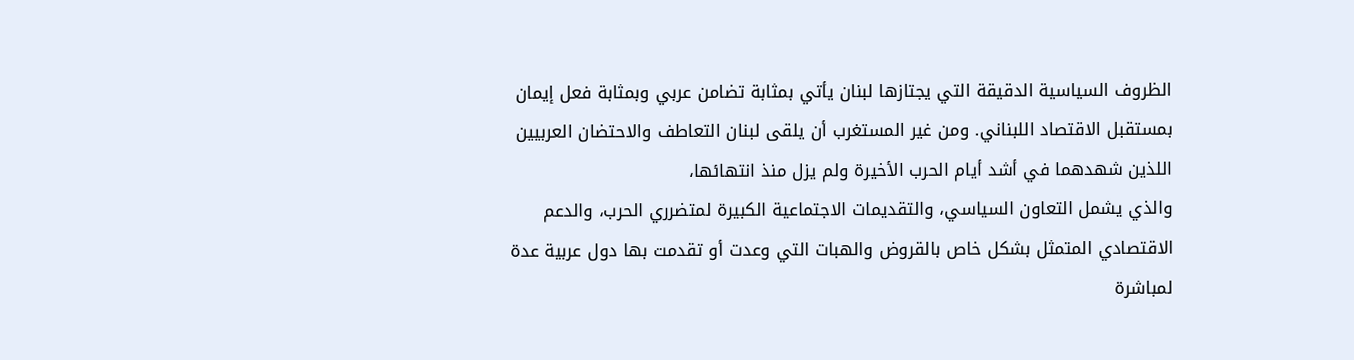الظروف السياسية الدقيقة التي يجتازها لبنان يأتي بمثابة تضامن عربي وبمثابة فعل إيمان بمستقبل الاقتصاد اللبناني. ومن غير المستغرب أن يلقى لبنان التعاطف والاحتضان العربيين اللذين شهدهما في أشد أيام الحرب الأخيرة ولم يزل منذ انتهائها،
والذي يشمل التعاون السياسي، والتقديمات الاجتماعية الكبيرة لمتضرري الحرب، والدعم الاقتصادي المتمثل بشكل خاص بالقروض والهبات التي وعدت أو تقدمت بها دول عربية عدة لمباشرة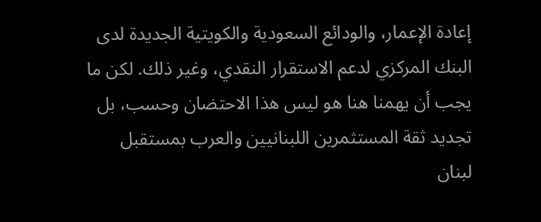إعادة الإعمار، والودائع السعودية والكويتية الجديدة لدى البنك المركزي لدعم الاستقرار النقدي، وغير ذلك. لكن ما يجب أن يهمنا هنا هو ليس هذا الاحتضان وحسب، بل تجديد ثقة المستثمرين اللبنانيين والعرب بمستقبل لبنان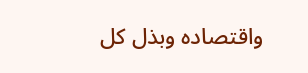واقتصاده وبذل كل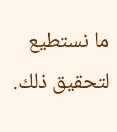ما نستطيع لتحقيق ذلك.